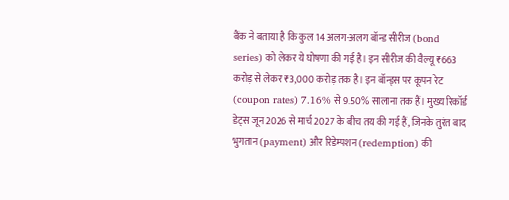बैंक ने बताया है कि कुल 14 अलग-अलग बॉन्ड सीरीज (bond series) को लेकर ये घोषणा की गई है। इन सीरीज की वैल्यू ₹663 करोड़ से लेकर ₹3,000 करोड़ तक है। इन बॉन्ड्स पर कूपन रेट (coupon rates) 7.16% से 9.50% सालाना तक हैं। मुख्य रिकॉर्ड डेट्स जून 2026 से मार्च 2027 के बीच तय की गई हैं, जिनके तुरंत बाद भुगतान (payment) और रिडेम्पशन (redemption) की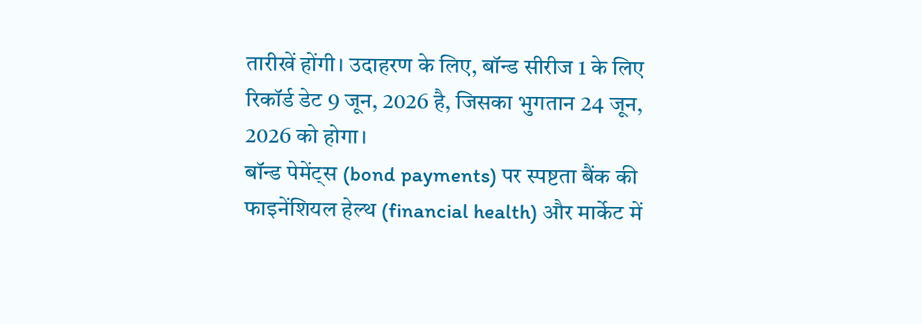तारीखें होंगी। उदाहरण के लिए, बॉन्ड सीरीज 1 के लिए रिकॉर्ड डेट 9 जून, 2026 है, जिसका भुगतान 24 जून, 2026 को होगा।
बॉन्ड पेमेंट्स (bond payments) पर स्पष्टता बैंक की फाइनेंशियल हेल्थ (financial health) और मार्केट में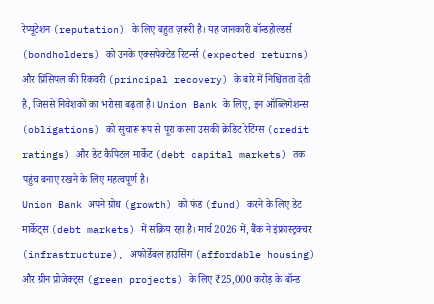रेप्यूटेशन (reputation) के लिए बहुत ज़रूरी है। यह जानकारी बॉन्डहोल्डर्स (bondholders) को उनके एक्सपेक्टेड रिटर्न्स (expected returns) और प्रिंसिपल की रिकवरी (principal recovery) के बारे में निश्चितता देती है, जिससे निवेशकों का भरोसा बढ़ता है। Union Bank के लिए, इन ऑब्लिगेशन्स (obligations) को सुचारू रूप से पूरा करना उसकी क्रेडिट रेटिंग्स (credit ratings) और डेट कैपिटल मार्केट (debt capital markets) तक पहुंच बनाए रखने के लिए महत्वपूर्ण है।
Union Bank अपने ग्रोथ (growth) को फंड (fund) करने के लिए डेट मार्केट्स (debt markets) में सक्रिय रहा है। मार्च 2026 में, बैंक ने इंफ्रास्ट्रक्चर (infrastructure), अफोर्डेबल हाउसिंग (affordable housing) और ग्रीन प्रोजेक्ट्स (green projects) के लिए ₹25,000 करोड़ के बॉन्ड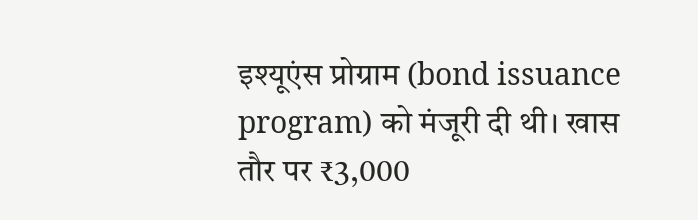इश्यूएंस प्रोग्राम (bond issuance program) को मंजूरी दी थी। खास तौर पर ₹3,000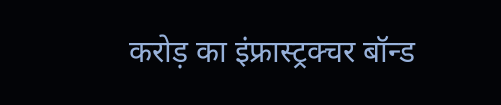करोड़ का इंफ्रास्ट्रक्चर बॉन्ड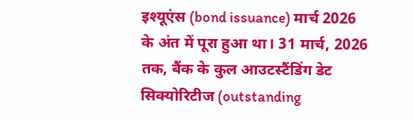इश्यूएंस (bond issuance) मार्च 2026 के अंत में पूरा हुआ था। 31 मार्च, 2026 तक, बैंक के कुल आउटस्टैंडिंग डेट सिक्योरिटीज (outstanding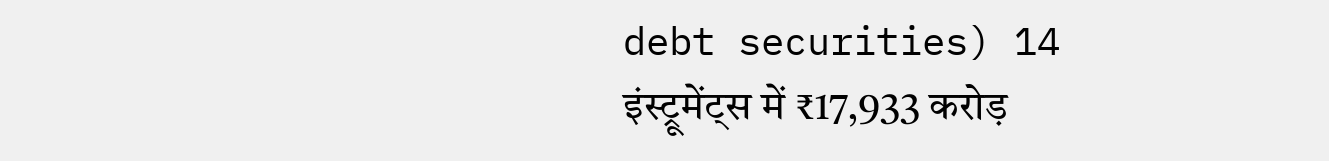debt securities) 14 इंस्ट्रूमेंट्स में ₹17,933 करोड़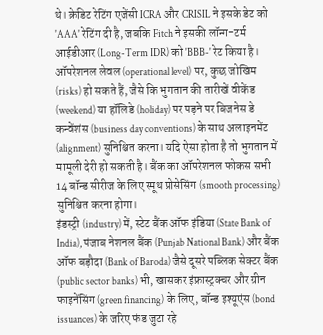थे। क्रेडिट रेटिंग एजेंसी ICRA और CRISIL ने इसके डेट को 'AAA' रेटिंग दी है, जबकि Fitch ने इसकी लॉन्ग-टर्म आईडीआर (Long-Term IDR) को 'BBB-' रेट किया है।
ऑपरेशनल लेवल (operational level) पर, कुछ जोखिम (risks) हो सकते हैं, जैसे कि भुगतान की तारीखें वीकेंड (weekend) या हॉलिडे (holiday) पर पड़ने पर बिजनेस डे कन्वेंशंस (business day conventions) के साथ अलाइनमेंट (alignment) सुनिश्चित करना। यदि ऐसा होता है तो भुगतान में मामूली देरी हो सकती है। बैंक का ऑपरेशनल फोकस सभी 14 बॉन्ड सीरीज के लिए स्मूथ प्रोसेसिंग (smooth processing) सुनिश्चित करना होगा।
इंडस्ट्री (industry) में, स्टेट बैंक ऑफ इंडिया (State Bank of India), पंजाब नेशनल बैंक (Punjab National Bank) और बैंक ऑफ बड़ौदा (Bank of Baroda) जैसे दूसरे पब्लिक सेक्टर बैंक (public sector banks) भी, खासकर इंफ्रास्ट्रक्चर और ग्रीन फाइनेंसिंग (green financing) के लिए, बॉन्ड इश्यूएंस (bond issuances) के जरिए फंड जुटा रहे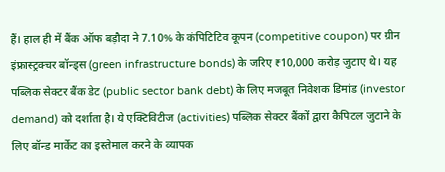हैं। हाल ही में बैंक ऑफ बड़ौदा ने 7.10% के कंपिटिटिव कूपन (competitive coupon) पर ग्रीन इंफ्रास्ट्रक्चर बॉन्ड्स (green infrastructure bonds) के जरिए ₹10,000 करोड़ जुटाए थे। यह पब्लिक सेक्टर बैंक डेट (public sector bank debt) के लिए मजबूत निवेशक डिमांड (investor demand) को दर्शाता है। ये एक्टिविटीज (activities) पब्लिक सेक्टर बैंकों द्वारा कैपिटल जुटाने के लिए बॉन्ड मार्केट का इस्तेमाल करने के व्यापक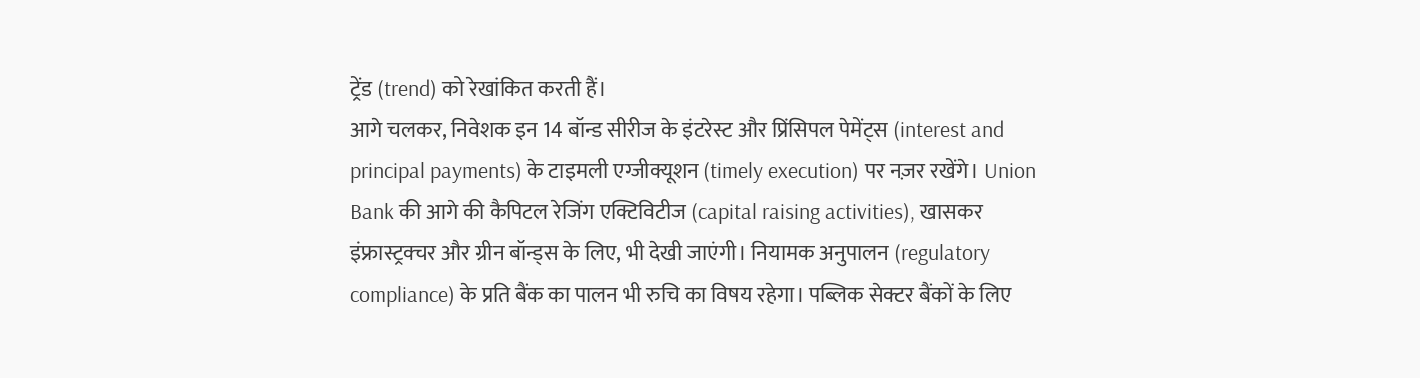ट्रेंड (trend) को रेखांकित करती हैं।
आगे चलकर, निवेशक इन 14 बॉन्ड सीरीज के इंटरेस्ट और प्रिंसिपल पेमेंट्स (interest and principal payments) के टाइमली एग्जीक्यूशन (timely execution) पर नज़र रखेंगे। Union Bank की आगे की कैपिटल रेजिंग एक्टिविटीज (capital raising activities), खासकर इंफ्रास्ट्रक्चर और ग्रीन बॉन्ड्स के लिए, भी देखी जाएंगी। नियामक अनुपालन (regulatory compliance) के प्रति बैंक का पालन भी रुचि का विषय रहेगा। पब्लिक सेक्टर बैंकों के लिए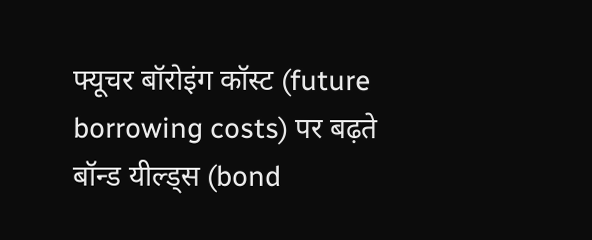फ्यूचर बॉरोइंग कॉस्ट (future borrowing costs) पर बढ़ते बॉन्ड यील्ड्स (bond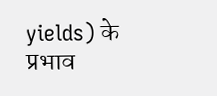yields) के प्रभाव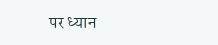पर ध्यान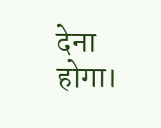देना होगा।